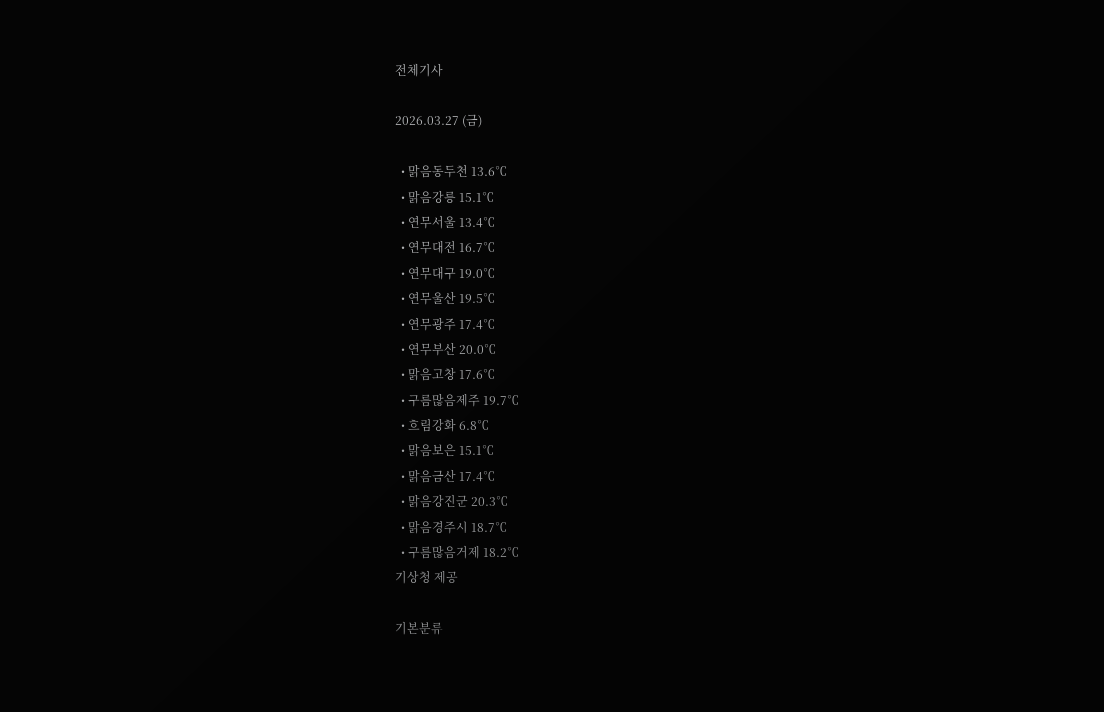전체기사

2026.03.27 (금)

  • 맑음동두천 13.6℃
  • 맑음강릉 15.1℃
  • 연무서울 13.4℃
  • 연무대전 16.7℃
  • 연무대구 19.0℃
  • 연무울산 19.5℃
  • 연무광주 17.4℃
  • 연무부산 20.0℃
  • 맑음고창 17.6℃
  • 구름많음제주 19.7℃
  • 흐림강화 6.8℃
  • 맑음보은 15.1℃
  • 맑음금산 17.4℃
  • 맑음강진군 20.3℃
  • 맑음경주시 18.7℃
  • 구름많음거제 18.2℃
기상청 제공

기본분류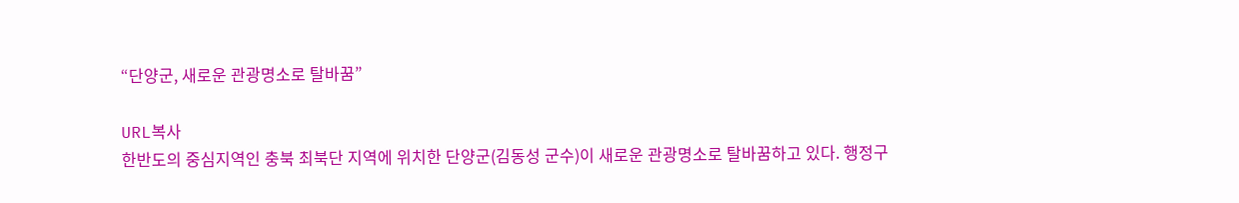“단양군, 새로운 관광명소로 탈바꿈”

URL복사
한반도의 중심지역인 충북 최북단 지역에 위치한 단양군(김동성 군수)이 새로운 관광명소로 탈바꿈하고 있다. 행정구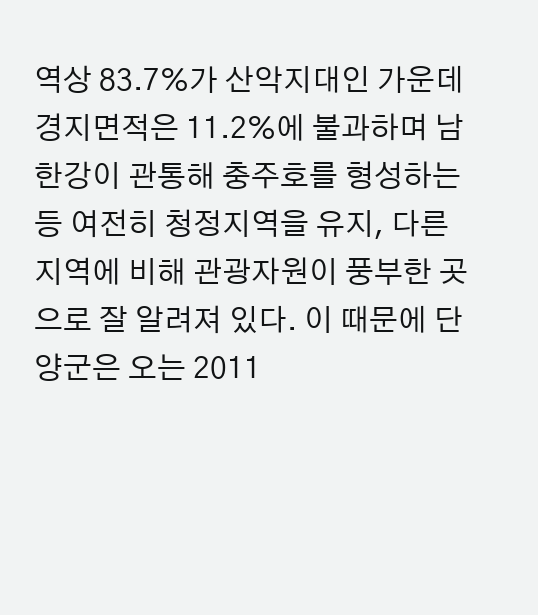역상 83.7%가 산악지대인 가운데 경지면적은 11.2%에 불과하며 남한강이 관통해 충주호를 형성하는 등 여전히 청정지역을 유지, 다른 지역에 비해 관광자원이 풍부한 곳으로 잘 알려져 있다. 이 때문에 단양군은 오는 2011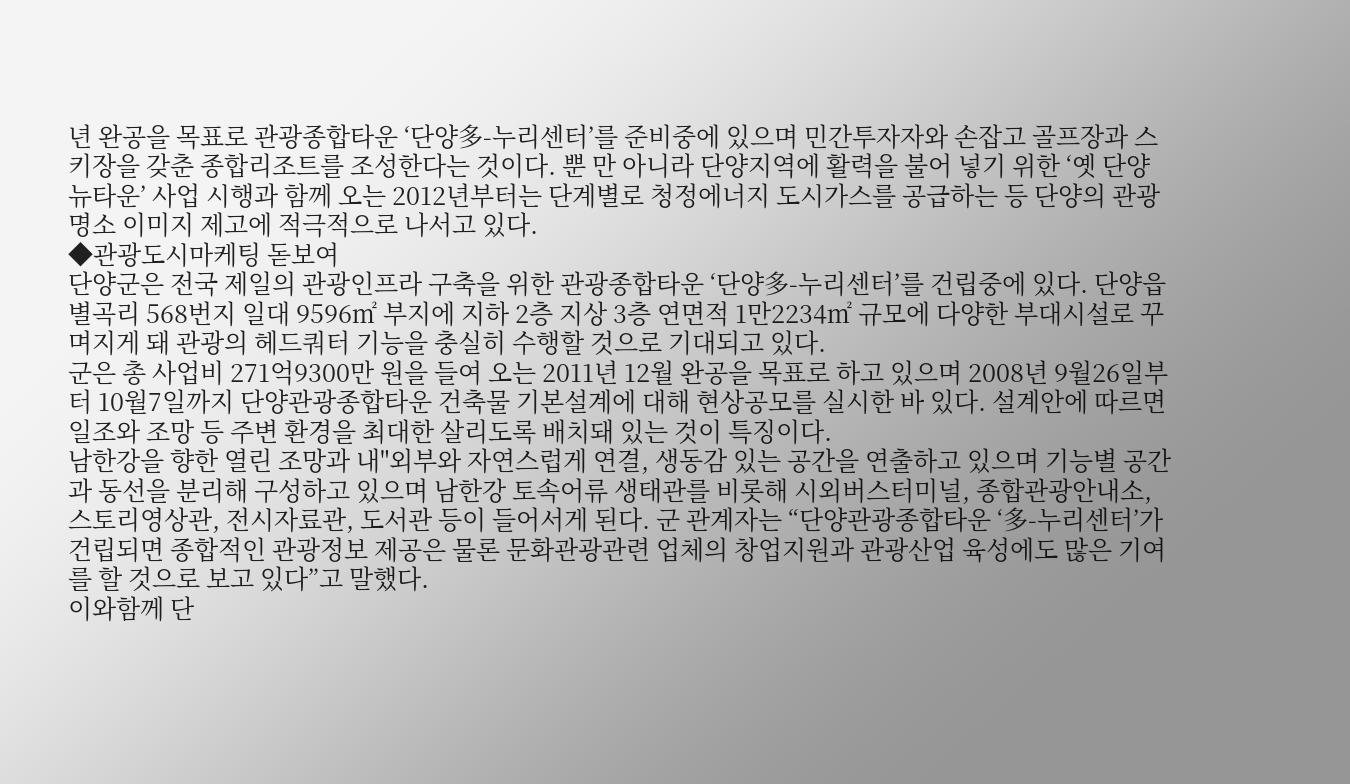년 완공을 목표로 관광종합타운 ‘단양多-누리센터’를 준비중에 있으며 민간투자자와 손잡고 골프장과 스키장을 갖춘 종합리조트를 조성한다는 것이다. 뿐 만 아니라 단양지역에 활력을 불어 넣기 위한 ‘옛 단양 뉴타운’ 사업 시행과 함께 오는 2012년부터는 단계별로 청정에너지 도시가스를 공급하는 등 단양의 관광명소 이미지 제고에 적극적으로 나서고 있다.
◆관광도시마케팅 돋보여
단양군은 전국 제일의 관광인프라 구축을 위한 관광종합타운 ‘단양多-누리센터’를 건립중에 있다. 단양읍 별곡리 568번지 일대 9596㎡ 부지에 지하 2층 지상 3층 연면적 1만2234㎡ 규모에 다양한 부대시설로 꾸며지게 돼 관광의 헤드쿼터 기능을 충실히 수행할 것으로 기대되고 있다.
군은 총 사업비 271억9300만 원을 들여 오는 2011년 12월 완공을 목표로 하고 있으며 2008년 9월26일부터 10월7일까지 단양관광종합타운 건축물 기본설계에 대해 현상공모를 실시한 바 있다. 설계안에 따르면 일조와 조망 등 주변 환경을 최대한 살리도록 배치돼 있는 것이 특징이다.
남한강을 향한 열린 조망과 내"외부와 자연스럽게 연결, 생동감 있는 공간을 연출하고 있으며 기능별 공간과 동선을 분리해 구성하고 있으며 남한강 토속어류 생태관를 비롯해 시외버스터미널, 종합관광안내소, 스토리영상관, 전시자료관, 도서관 등이 들어서게 된다. 군 관계자는 “단양관광종합타운 ‘多-누리센터’가 건립되면 종합적인 관광정보 제공은 물론 문화관광관련 업체의 창업지원과 관광산업 육성에도 많은 기여를 할 것으로 보고 있다”고 말했다.
이와함께 단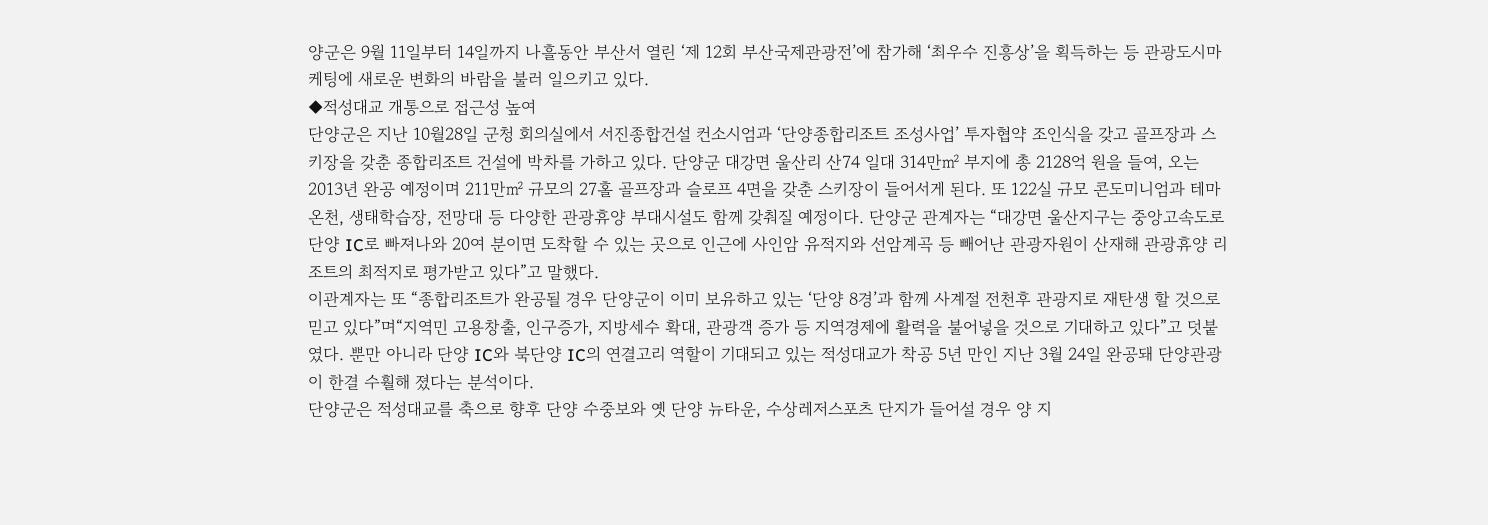양군은 9월 11일부터 14일까지 나흘동안 부산서 열린 ‘제 12회 부산국제관광전’에 참가해 ‘최우수 진흥상’을 획득하는 등 관광도시마케팅에 새로운 변화의 바람을 불러 일으키고 있다.
◆적성대교 개통으로 접근성 높여
단양군은 지난 10월28일 군청 회의실에서 서진종합건설 컨소시엄과 ‘단양종합리조트 조성사업’ 투자협약 조인식을 갖고 골프장과 스키장을 갖춘 종합리조트 건설에 박차를 가하고 있다. 단양군 대강면 울산리 산74 일대 314만㎡ 부지에 총 2128억 원을 들여, 오는 2013년 완공 예정이며 211만㎡ 규모의 27홀 골프장과 슬로프 4면을 갖춘 스키장이 들어서게 된다. 또 122실 규모 콘도미니엄과 테마온천, 생태학습장, 전망대 등 다양한 관광휴양 부대시설도 함께 갖춰질 예정이다. 단양군 관계자는 “대강면 울산지구는 중앙고속도로 단양 IC로 빠져나와 20여 분이면 도착할 수 있는 곳으로 인근에 사인암 유적지와 선암계곡 등 빼어난 관광자원이 산재해 관광휴양 리조트의 최적지로 평가받고 있다”고 말했다.
이관계자는 또 “종합리조트가 완공될 경우 단양군이 이미 보유하고 있는 ‘단양 8경’과 함께 사계절 전천후 관광지로 재탄생 할 것으로 믿고 있다”며“지역민 고용창출, 인구증가, 지방세수 확대, 관광객 증가 등 지역경제에 활력을 불어넣을 것으로 기대하고 있다”고 덧붙였다. 뿐만 아니라 단양 IC와 북단양 IC의 연결고리 역할이 기대되고 있는 적성대교가 착공 5년 만인 지난 3월 24일 완공돼 단양관광이 한결 수훨해 졌다는 분석이다.
단양군은 적성대교를 축으로 향후 단양 수중보와 옛 단양 뉴타운, 수상레저스포츠 단지가 들어설 경우 양 지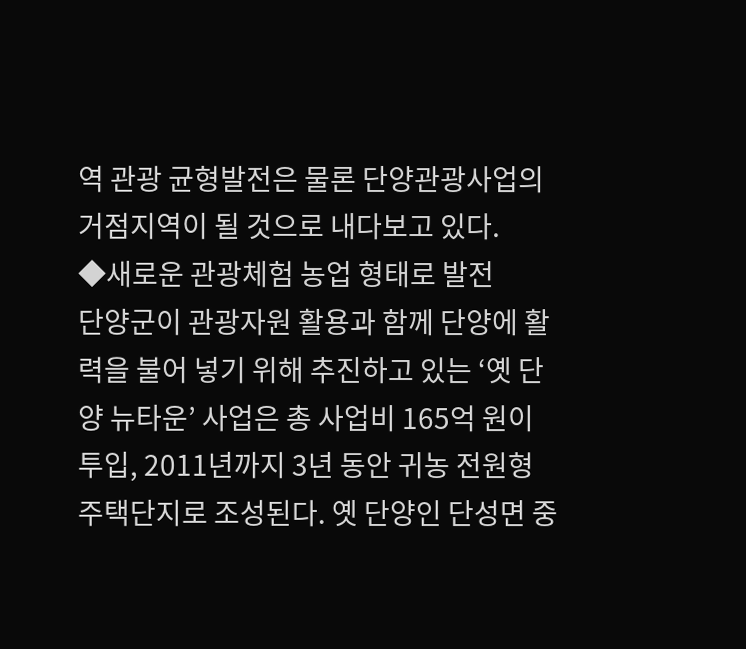역 관광 균형발전은 물론 단양관광사업의 거점지역이 될 것으로 내다보고 있다.
◆새로운 관광체험 농업 형태로 발전
단양군이 관광자원 활용과 함께 단양에 활력을 불어 넣기 위해 추진하고 있는 ‘옛 단양 뉴타운’ 사업은 총 사업비 165억 원이 투입, 2011년까지 3년 동안 귀농 전원형 주택단지로 조성된다. 옛 단양인 단성면 중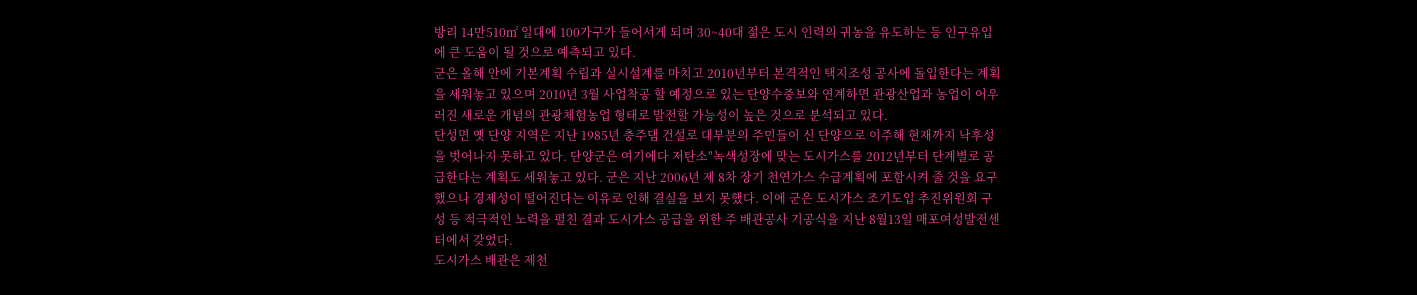방리 14만510㎡ 일대에 100가구가 들어서게 되며 30~40대 젊은 도시 인력의 귀농을 유도하는 등 인구유입에 큰 도움이 될 것으로 예측되고 있다.
군은 올해 안에 기본계획 수립과 실시설계를 마치고 2010년부터 본격적인 택지조성 공사에 돌입한다는 계획을 세워놓고 있으며 2010년 3월 사업착공 할 예정으로 있는 단양수중보와 연계하면 관광산업과 농업이 어우러진 새로운 개념의 관광체험농업 형태로 발전할 가능성이 높은 것으로 분석되고 있다.
단성면 옛 단양 지역은 지난 1985년 충주댐 건설로 대부분의 주민들이 신 단양으로 이주해 현재까지 낙후성을 벗어나지 못하고 있다. 단양군은 여기에다 저탄소"녹색성장에 맞는 도시가스를 2012년부터 단계별로 공급한다는 계획도 세워놓고 있다. 군은 지난 2006년 제 8차 장기 천연가스 수급계획에 포함시켜 줄 것을 요구했으나 경제성이 떨어진다는 이유로 인해 결실을 보지 못했다. 이에 군은 도시가스 조기도입 추진위원회 구성 등 적극적인 노력을 펼친 결과 도시가스 공급을 위한 주 배관공사 기공식을 지난 8월13일 매포여성발전센터에서 갖었다.
도시가스 배관은 제천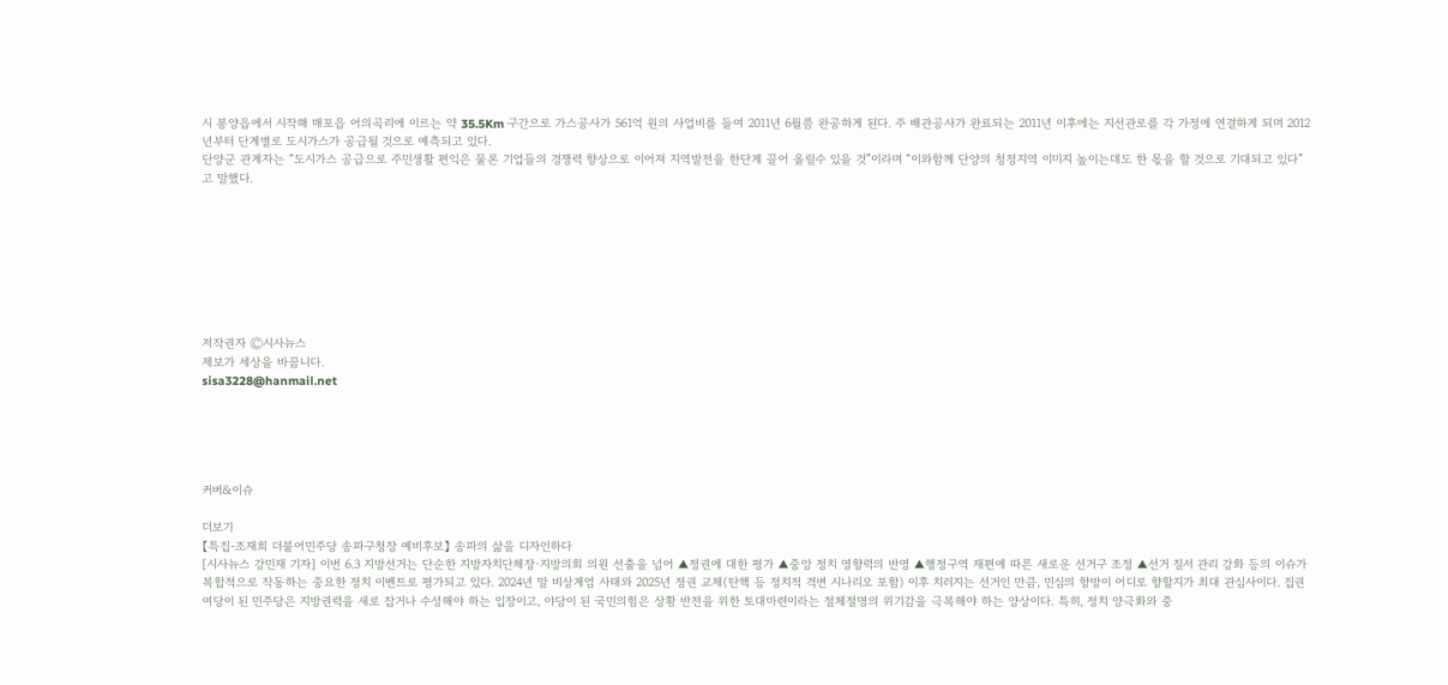시 봉양읍에서 시작해 매포읍 어의곡리에 이르는 약 35.5Km 구간으로 가스공사가 561억 원의 사업비를 들여 2011년 6월쯤 완공하게 된다. 주 배관공사가 완료되는 2011년 이후에는 지선관로를 각 가정에 연결하게 되며 2012년부터 단계별로 도시가스가 공급될 것으로 예측되고 있다.
단양군 관계자는 “도시가스 공급으로 주민생활 편익은 물론 기업들의 경쟁력 향상으로 이어져 지역발전을 한단계 끌어 올릴수 있을 것”이라며 “이와함께 단양의 청정지역 이미지 높이는데도 한 몫을 할 것으로 기대되고 있다”고 말했다.








저작권자 Ⓒ시사뉴스
제보가 세상을 바꿉니다.
sisa3228@hanmail.net





커버&이슈

더보기
【특집-조재희 더불어민주당 송파구청장 예비후보】 송파의 삶을 디자인하다
[시사뉴스 강민재 기자] 이번 6.3 지방선거는 단순한 지방자치단체장·지방의회 의원 선출을 넘어 ▲정권에 대한 평가 ▲중앙 정치 영향력의 반영 ▲행정구역 재편에 따른 새로운 선거구 조정 ▲선거 질서 관리 강화 등의 이슈가 복합적으로 작동하는 중요한 정치 이벤트로 평가되고 있다. 2024년 말 비상계엄 사태와 2025년 정권 교체(탄핵 등 정치적 격변 시나리오 포함) 이후 치러지는 선거인 만큼, 민심의 향방이 어디로 향할지가 최대 관심사이다. 집권 여당이 된 민주당은 지방권력을 새로 잡거나 수성해야 하는 입장이고, 야당이 된 국민의힘은 상황 반전을 위한 토대마련이라는 절체절명의 위기감을 극복해야 하는 양상이다. 특히, 정치 양극화와 중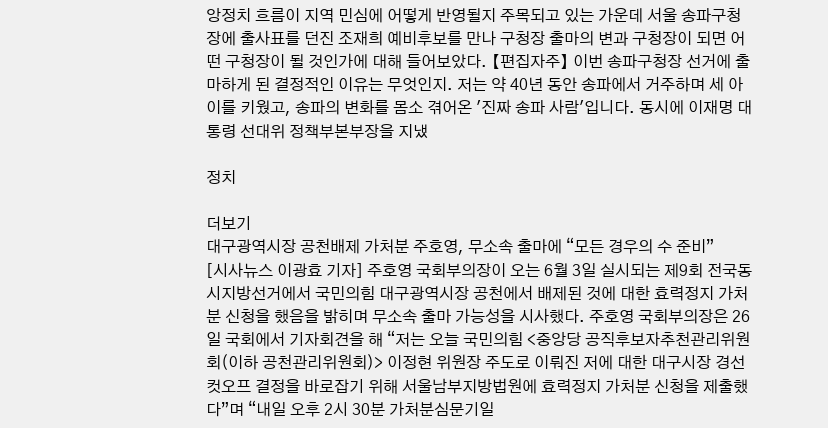앙정치 흐름이 지역 민심에 어떻게 반영될지 주목되고 있는 가운데 서울 송파구청장에 출사표를 던진 조재희 예비후보를 만나 구청장 출마의 변과 구청장이 되면 어떤 구청장이 될 것인가에 대해 들어보았다. 【편집자주】 이번 송파구청장 선거에 출마하게 된 결정적인 이유는 무엇인지. 저는 약 40년 동안 송파에서 거주하며 세 아이를 키웠고, 송파의 변화를 몸소 겪어온 '진짜 송파 사람'입니다. 동시에 이재명 대통령 선대위 정책부본부장을 지냈

정치

더보기
대구광역시장 공천배제 가처분 주호영, 무소속 출마에 “모든 경우의 수 준비”
[시사뉴스 이광효 기자] 주호영 국회부의장이 오는 6월 3일 실시되는 제9회 전국동시지방선거에서 국민의힘 대구광역시장 공천에서 배제된 것에 대한 효력정지 가처분 신청을 했음을 밝히며 무소속 출마 가능성을 시사했다. 주호영 국회부의장은 26일 국회에서 기자회견을 해 “저는 오늘 국민의힘 <중앙당 공직후보자추천관리위원회(이하 공천관리위원회)> 이정현 위원장 주도로 이뤄진 저에 대한 대구시장 경선 컷오프 결정을 바로잡기 위해 서울남부지방법원에 효력정지 가처분 신청을 제출했다”며 “내일 오후 2시 30분 가처분심문기일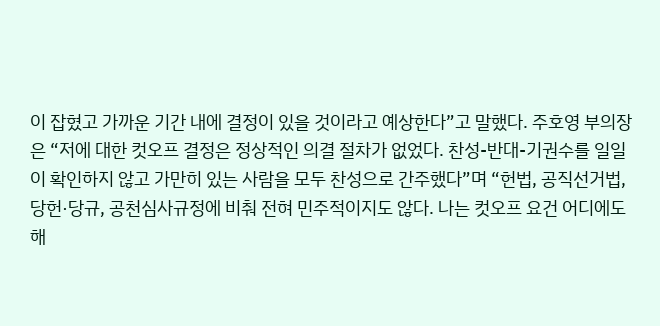이 잡혔고 가까운 기간 내에 결정이 있을 것이라고 예상한다”고 말했다. 주호영 부의장은 “저에 대한 컷오프 결정은 정상적인 의결 절차가 없었다. 찬성-반대-기권수를 일일이 확인하지 않고 가만히 있는 사람을 모두 찬성으로 간주했다”며 “헌법, 공직선거법, 당헌·당규, 공천심사규정에 비춰 전혀 민주적이지도 않다. 나는 컷오프 요건 어디에도 해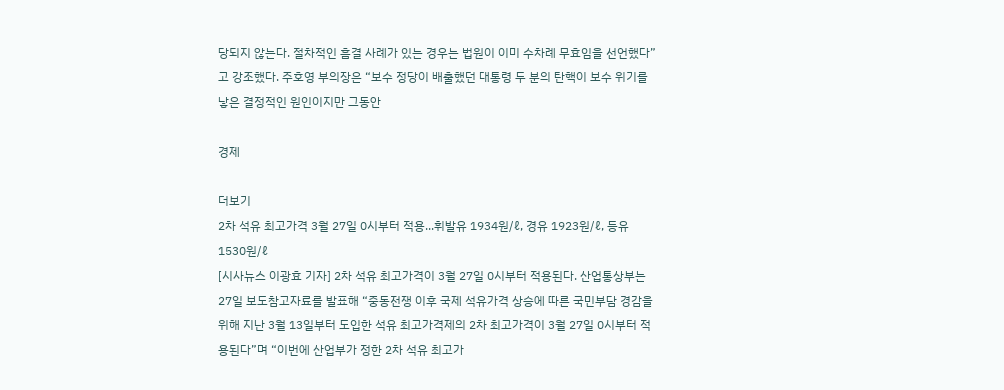당되지 않는다. 절차적인 흠결 사례가 있는 경우는 법원이 이미 수차례 무효임을 선언했다”고 강조했다. 주호영 부의장은 “보수 정당이 배출했던 대통령 두 분의 탄핵이 보수 위기를 낳은 결정적인 원인이지만 그동안

경제

더보기
2차 석유 최고가격 3월 27일 0시부터 적용...휘발유 1934원/ℓ, 경유 1923원/ℓ, 등유 1530원/ℓ
[시사뉴스 이광효 기자] 2차 석유 최고가격이 3월 27일 0시부터 적용된다. 산업통상부는 27일 보도참고자료를 발표해 “중동전쟁 이후 국제 석유가격 상승에 따른 국민부담 경감을 위해 지난 3월 13일부터 도입한 석유 최고가격제의 2차 최고가격이 3월 27일 0시부터 적용된다”며 “이번에 산업부가 정한 2차 석유 최고가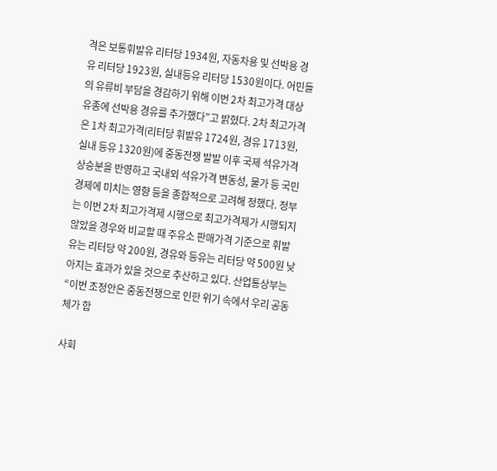격은 보통휘발유 리터당 1934원, 자동차용 및 선박용 경유 리터당 1923원, 실내등유 리터당 1530원이다. 어민들의 유류비 부담을 경감하기 위해 이번 2차 최고가격 대상 유종에 선박용 경유를 추가했다”고 밝혔다. 2차 최고가격은 1차 최고가격(리터당 휘발유 1724원, 경유 1713원, 실내 등유 1320원)에 중동전쟁 발발 이후 국제 석유가격 상승분을 반영하고 국내외 석유가격 변동성, 물가 등 국민경제에 미치는 영향 등을 종합적으로 고려해 정했다. 정부는 이번 2차 최고가격제 시행으로 최고가격제가 시행되지 않았을 경우와 비교할 때 주유소 판매가격 기준으로 휘발유는 리터당 약 200원, 경유와 등유는 리터당 약 500원 낮아지는 효과가 있을 것으로 추산하고 있다. 산업통상부는 “이번 조정안은 중동전쟁으로 인한 위기 속에서 우리 공동체가 함

사회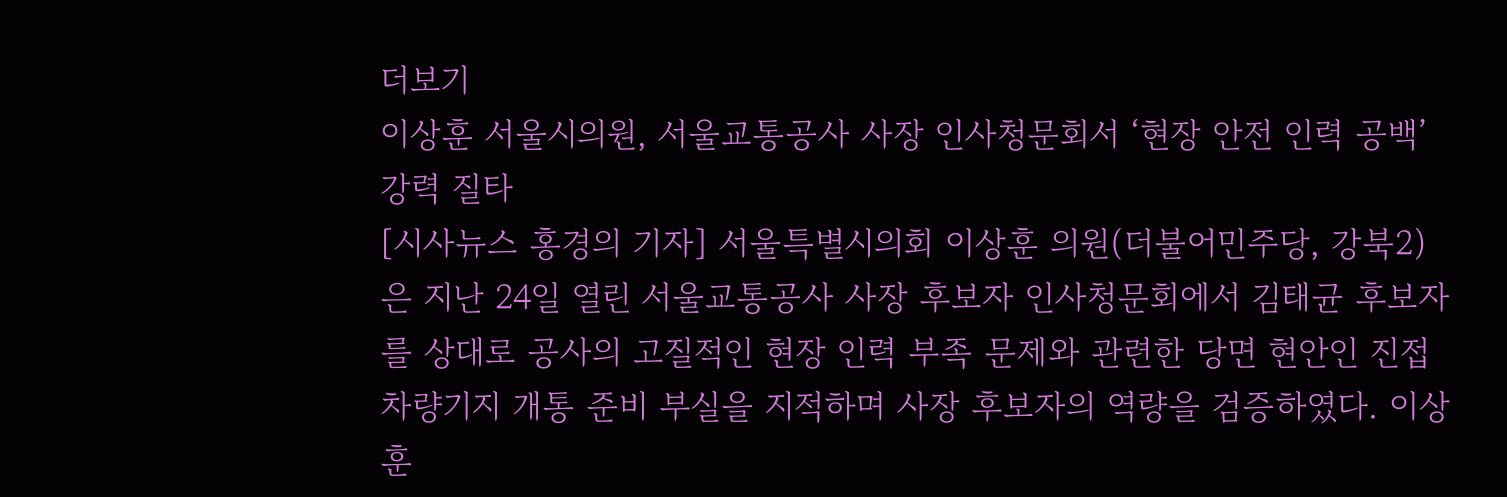더보기
이상훈 서울시의원, 서울교통공사 사장 인사청문회서 ‘현장 안전 인력 공백’ 강력 질타
[시사뉴스 홍경의 기자] 서울특별시의회 이상훈 의원(더불어민주당, 강북2)은 지난 24일 열린 서울교통공사 사장 후보자 인사청문회에서 김태균 후보자를 상대로 공사의 고질적인 현장 인력 부족 문제와 관련한 당면 현안인 진접차량기지 개통 준비 부실을 지적하며 사장 후보자의 역량을 검증하였다. 이상훈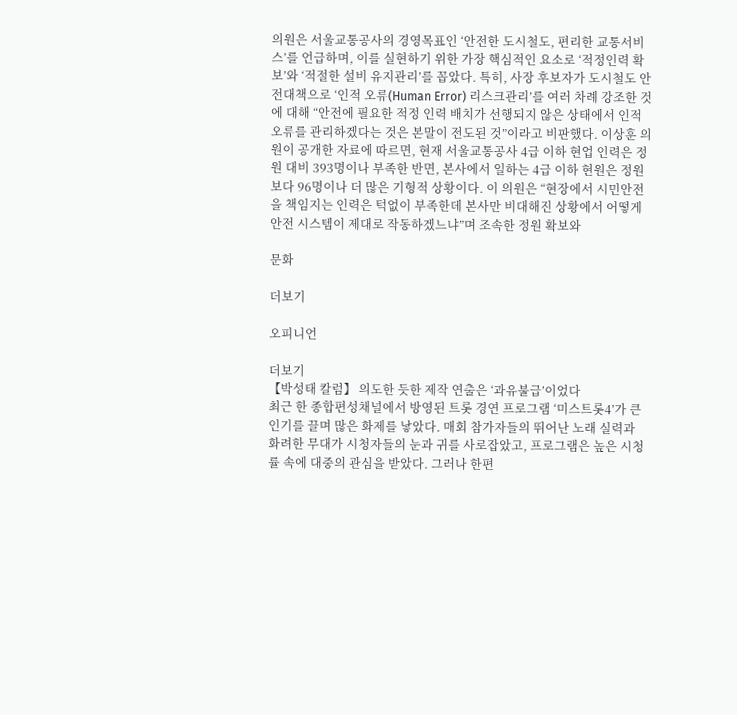의원은 서울교통공사의 경영목표인 ‘안전한 도시철도, 편리한 교통서비스’를 언급하며, 이를 실현하기 위한 가장 핵심적인 요소로 ‘적정인력 확보’와 ‘적절한 설비 유지관리’를 꼽았다. 특히, 사장 후보자가 도시철도 안전대책으로 ‘인적 오류(Human Error) 리스크관리’를 여러 차례 강조한 것에 대해 “안전에 필요한 적정 인력 배치가 선행되지 않은 상태에서 인적 오류를 관리하겠다는 것은 본말이 전도된 것”이라고 비판했다. 이상훈 의원이 공개한 자료에 따르면, 현재 서울교통공사 4급 이하 현업 인력은 정원 대비 393명이나 부족한 반면, 본사에서 일하는 4급 이하 현원은 정원보다 96명이나 더 많은 기형적 상황이다. 이 의원은 “현장에서 시민안전을 책임지는 인력은 턱없이 부족한데 본사만 비대해진 상황에서 어떻게 안전 시스템이 제대로 작동하겠느냐”며 조속한 정원 확보와

문화

더보기

오피니언

더보기
【박성태 칼럼】 의도한 듯한 제작 연출은 ‘과유불급’이었다
최근 한 종합편성채널에서 방영된 트롯 경연 프로그램 ‘미스트롯4’가 큰 인기를 끌며 많은 화제를 낳았다. 매회 참가자들의 뛰어난 노래 실력과 화려한 무대가 시청자들의 눈과 귀를 사로잡았고, 프로그램은 높은 시청률 속에 대중의 관심을 받았다. 그러나 한편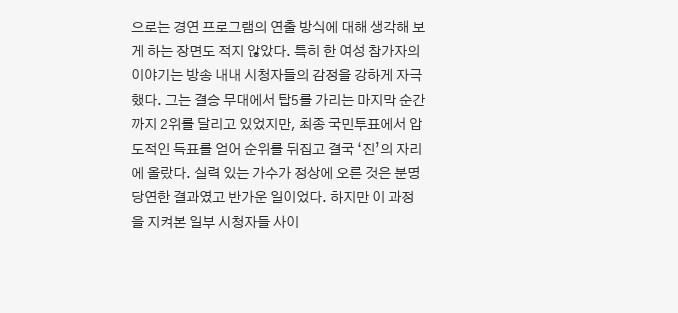으로는 경연 프로그램의 연출 방식에 대해 생각해 보게 하는 장면도 적지 않았다. 특히 한 여성 참가자의 이야기는 방송 내내 시청자들의 감정을 강하게 자극했다. 그는 결승 무대에서 탑5를 가리는 마지막 순간까지 2위를 달리고 있었지만, 최종 국민투표에서 압도적인 득표를 얻어 순위를 뒤집고 결국 ‘진’의 자리에 올랐다. 실력 있는 가수가 정상에 오른 것은 분명 당연한 결과였고 반가운 일이었다. 하지만 이 과정을 지켜본 일부 시청자들 사이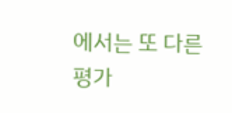에서는 또 다른 평가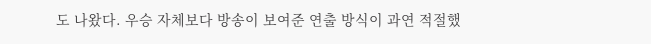도 나왔다. 우승 자체보다 방송이 보여준 연출 방식이 과연 적절했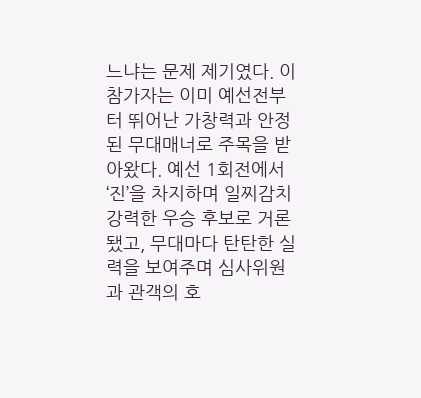느냐는 문제 제기였다. 이 참가자는 이미 예선전부터 뛰어난 가창력과 안정된 무대매너로 주목을 받아왔다. 예선 1회전에서 ‘진’을 차지하며 일찌감치 강력한 우승 후보로 거론됐고, 무대마다 탄탄한 실력을 보여주며 심사위원과 관객의 호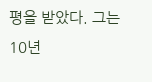평을 받았다. 그는 10년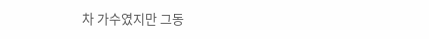차 가수였지만 그동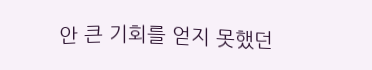안 큰 기회를 얻지 못했던